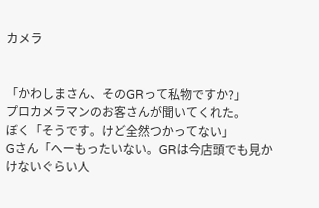カメラ


「かわしまさん、そのGRって私物ですか?」
プロカメラマンのお客さんが聞いてくれた。
ぼく「そうです。けど全然つかってない」
Gさん「へーもったいない。GRは今店頭でも見かけないぐらい人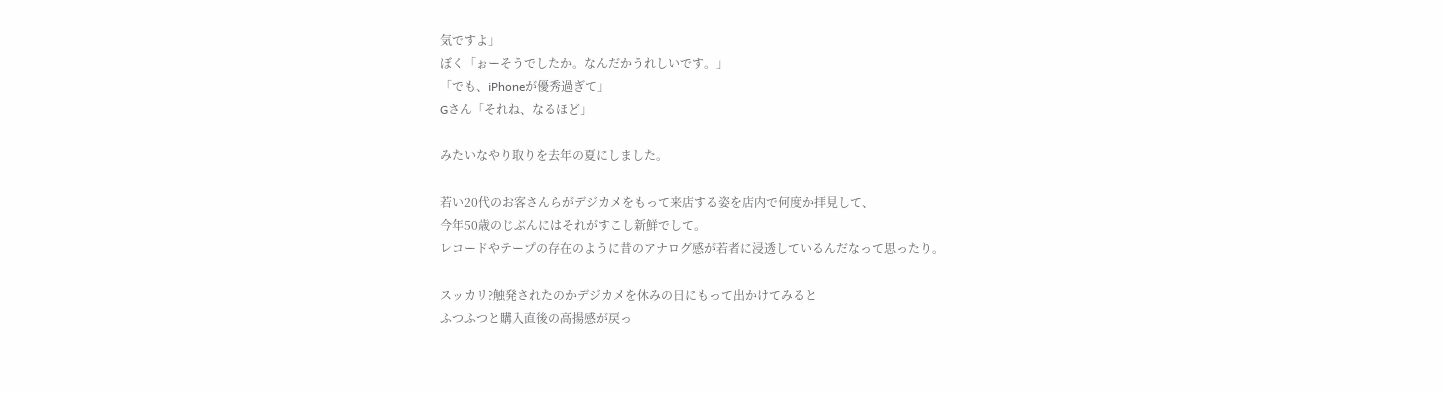気ですよ」
ぼく「ぉーそうでしたか。なんだかうれしいです。」
「でも、iPhoneが優秀過ぎて」
Gさん「それね、なるほど」

みたいなやり取りを去年の夏にしました。

若い20代のお客さんらがデジカメをもって来店する姿を店内で何度か拝見して、
今年50歳のじぶんにはそれがすこし新鮮でして。
レコードやテープの存在のように昔のアナログ感が若者に浸透しているんだなって思ったり。

スッカリ?触発されたのかデジカメを休みの日にもって出かけてみると
ふつふつと購入直後の高揚感が戻っ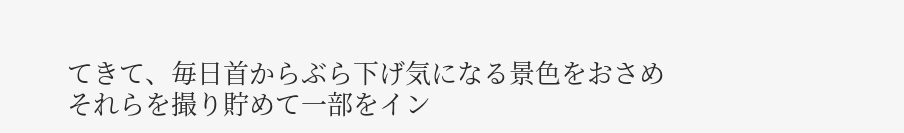てきて、毎日首からぶら下げ気になる景色をおさめ
それらを撮り貯めて一部をイン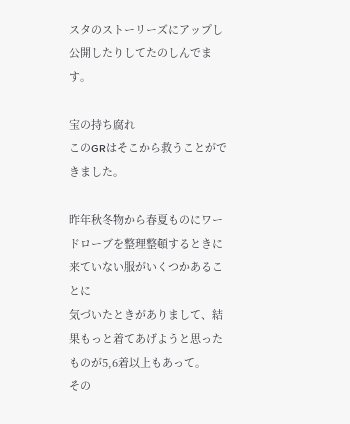スタのストーリーズにアップし公開したりしてたのしんでます。

宝の持ち腐れ
このGRはそこから救うことができました。

昨年秋冬物から春夏ものにワードローブを整理整頓するときに来ていない服がいくつかあることに
気づいたときがありまして、結果もっと着てあげようと思ったものが5,6着以上もあって。
その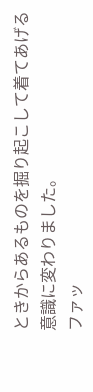ときからあるものを掘り起こして着てあげる意識に変わりました。
ファッ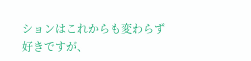ションはこれからも変わらず好きですが、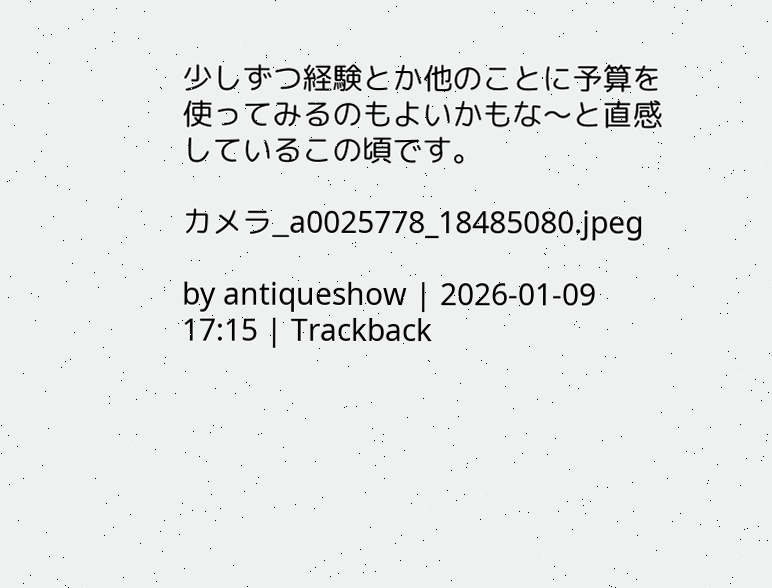少しずつ経験とか他のことに予算を
使ってみるのもよいかもな〜と直感しているこの頃です。

カメラ_a0025778_18485080.jpeg

by antiqueshow | 2026-01-09 17:15 | Trackback